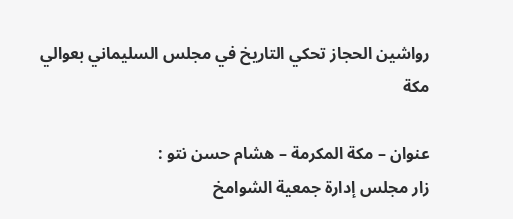رواشين الحجاز تحكي التاريخ في مجلس السليماني بعوالي مكة

عنوان – مكة المكرمة – هشام حسن نتو :
زار مجلس إدارة جمعية الشوامخ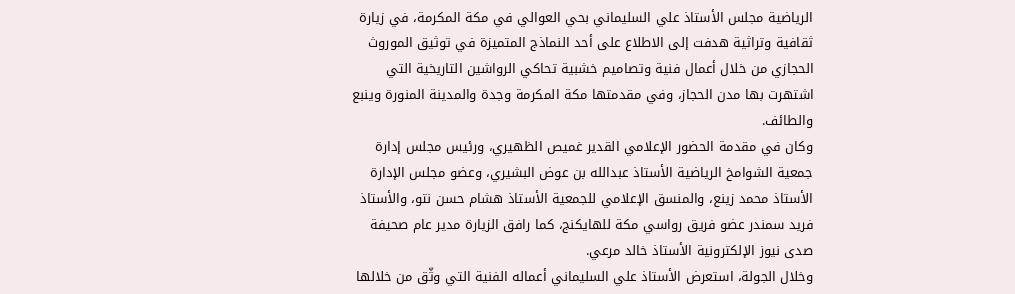الرياضية مجلس الأستاذ علي السليماني بحي العوالي في مكة المكرمة، في زيارة ثقافية وتراثية هدفت إلى الاطلاع على أحد النماذج المتميزة في توثيق الموروث الحجازي من خلال أعمال فنية وتصاميم خشبية تحاكي الرواشين التاريخية التي اشتهرت بها مدن الحجاز، وفي مقدمتها مكة المكرمة وجدة والمدينة المنورة وينبع والطائف.
وكان في مقدمة الحضور الإعلامي القدير غميص الظهيري، ورئيس مجلس إدارة جمعية الشوامخ الرياضية الأستاذ عبدالله بن عوض البشيري، وعضو مجلس الإدارة الأستاذ محمد زينع، والمنسق الإعلامي للجمعية الأستاذ هشام حسن نتو، والأستاذ فريد سمندر عضو فريق رواسي مكة للهايكنج، كما رافق الزيارة مدير عام صحيفة صدى نيوز الإلكترونية الأستاذ خالد مرعي.
وخلال الجولة، استعرض الأستاذ علي السليماني أعماله الفنية التي وثّق من خلالها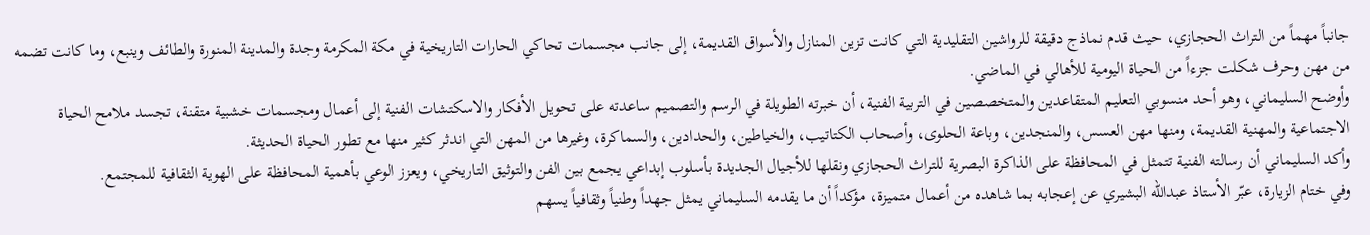جانباً مهماً من التراث الحجازي، حيث قدم نماذج دقيقة للرواشين التقليدية التي كانت تزين المنازل والأسواق القديمة، إلى جانب مجسمات تحاكي الحارات التاريخية في مكة المكرمة وجدة والمدينة المنورة والطائف وينبع، وما كانت تضمه من مهن وحرف شكلت جزءاً من الحياة اليومية للأهالي في الماضي.
وأوضح السليماني، وهو أحد منسوبي التعليم المتقاعدين والمتخصصين في التربية الفنية، أن خبرته الطويلة في الرسم والتصميم ساعدته على تحويل الأفكار والاسكتشات الفنية إلى أعمال ومجسمات خشبية متقنة، تجسد ملامح الحياة الاجتماعية والمهنية القديمة، ومنها مهن العسس، والمنجدين، وباعة الحلوى، وأصحاب الكتاتيب، والخياطين، والحدادين، والسماكرة، وغيرها من المهن التي اندثر كثير منها مع تطور الحياة الحديثة.
وأكد السليماني أن رسالته الفنية تتمثل في المحافظة على الذاكرة البصرية للتراث الحجازي ونقلها للأجيال الجديدة بأسلوب إبداعي يجمع بين الفن والتوثيق التاريخي، ويعزز الوعي بأهمية المحافظة على الهوية الثقافية للمجتمع.
وفي ختام الزيارة، عبّر الأستاذ عبدالله البشيري عن إعجابه بما شاهده من أعمال متميزة، مؤكداً أن ما يقدمه السليماني يمثل جهداً وطنياً وثقافياً يسهم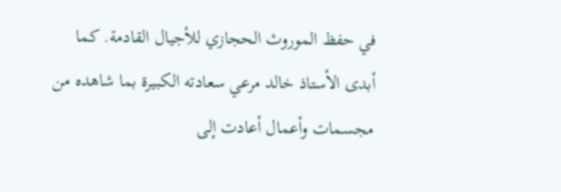في حفظ الموروث الحجازي للأجيال القادمة. كما أبدى الأستاذ خالد مرعي سعادته الكبيرة بما شاهده من مجسمات وأعمال أعادت إلى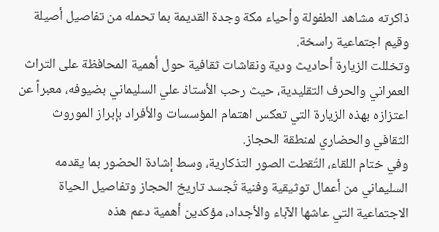ذاكرته مشاهد الطفولة وأحياء مكة وجدة القديمة بما تحمله من تفاصيل أصيلة وقيم اجتماعية راسخة.
وتخللت الزيارة أحاديث ودية ونقاشات ثقافية حول أهمية المحافظة على التراث العمراني والحرف التقليدية، حيث رحب الأستاذ علي السليماني بضيوفه، معبراً عن اعتزازه بهذه الزيارة التي تعكس اهتمام المؤسسات والأفراد بإبراز الموروث الثقافي والحضاري لمنطقة الحجاز.
وفي ختام اللقاء، التُقطت الصور التذكارية، وسط إشادة الحضور بما يقدمه السليماني من أعمال توثيقية وفنية تُجسد تاريخ الحجاز وتفاصيل الحياة الاجتماعية التي عاشها الآباء والأجداد، مؤكدين أهمية دعم هذه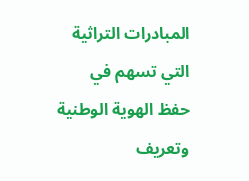المبادرات التراثية التي تسهم في حفظ الهوية الوطنية وتعريف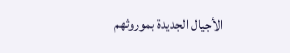الأجيال الجديدة بموروثهم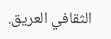الثقافي العريق.